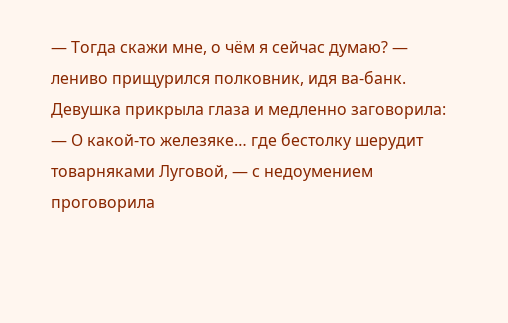— Тогда скажи мне, о чём я сейчас думаю? — лениво прищурился полковник, идя ва-банк.
Девушка прикрыла глаза и медленно заговорила:
— О какой-то железяке… где бестолку шерудит товарняками Луговой, — с недоумением проговорила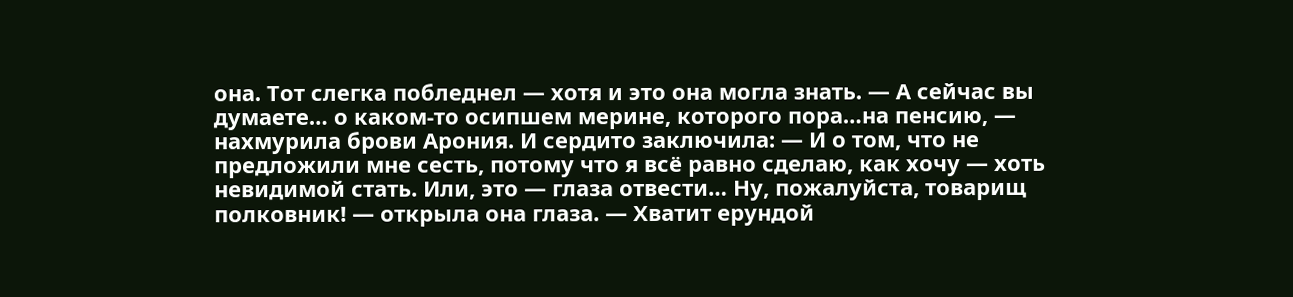она. Тот слегка побледнел — хотя и это она могла знать. — А сейчас вы думаете… о каком-то осипшем мерине, которого пора…на пенсию, — нахмурила брови Арония. И сердито заключила: — И о том, что не предложили мне сесть, потому что я всё равно сделаю, как хочу — хоть невидимой стать. Или, это — глаза отвести… Ну, пожалуйста, товарищ полковник! — открыла она глаза. — Хватит ерундой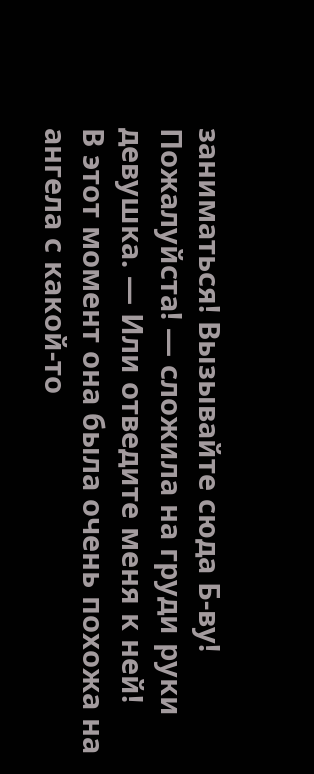заниматься! Вызывайте сюда Б-ву! Пожалуйста! — сложила на груди руки девушка. — Или отведите меня к ней!
В этот момент она была очень похожа на ангела с какой-то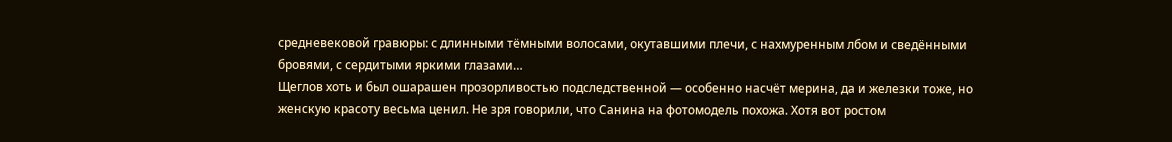средневековой гравюры: с длинными тёмными волосами, окутавшими плечи, с нахмуренным лбом и сведёнными бровями, с сердитыми яркими глазами…
Щеглов хоть и был ошарашен прозорливостью подследственной — особенно насчёт мерина, да и железки тоже, но женскую красоту весьма ценил. Не зря говорили, что Санина на фотомодель похожа. Хотя вот ростом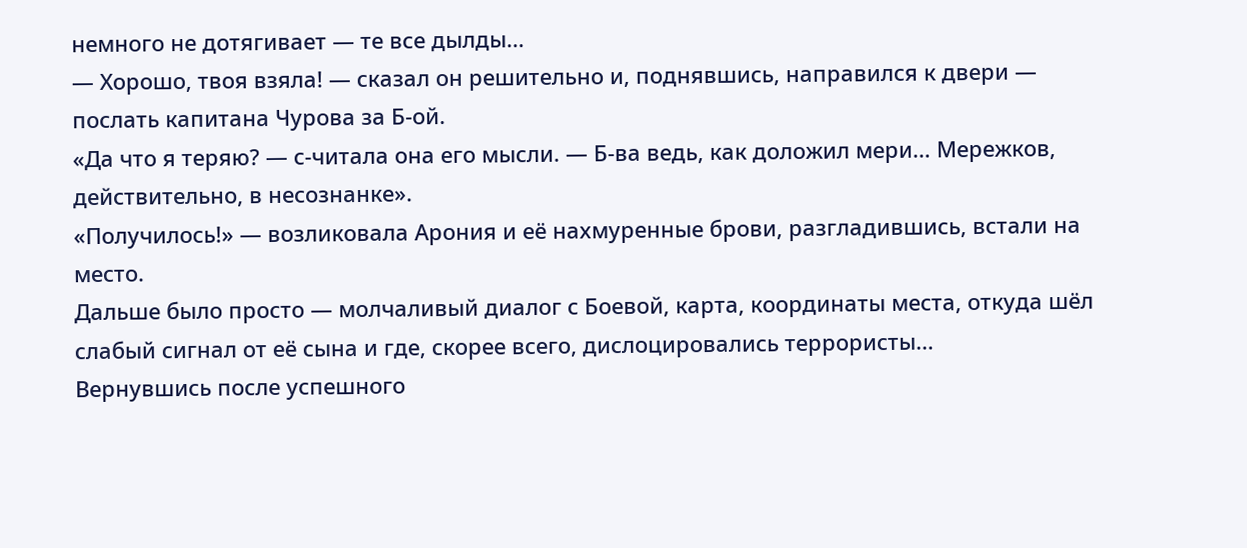немного не дотягивает — те все дылды…
— Хорошо, твоя взяла! — сказал он решительно и, поднявшись, направился к двери — послать капитана Чурова за Б-ой.
«Да что я теряю? — с-читала она его мысли. — Б-ва ведь, как доложил мери… Мережков, действительно, в несознанке».
«Получилось!» — возликовала Арония и её нахмуренные брови, разгладившись, встали на место.
Дальше было просто — молчаливый диалог с Боевой, карта, координаты места, откуда шёл слабый сигнал от её сына и где, скорее всего, дислоцировались террористы…
Вернувшись после успешного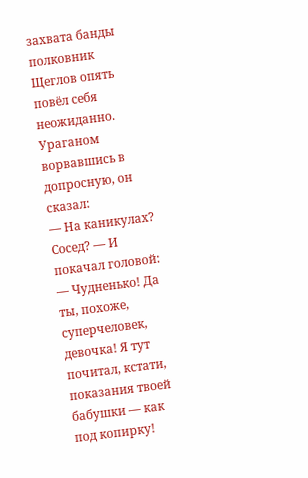захвата банды полковник Щеглов опять повёл себя неожиданно. Ураганом ворвавшись в допросную, он сказал:
— На каникулах? Сосед? — И покачал головой: — Чудненько! Да ты, похоже, суперчеловек, девочка! Я тут почитал, кстати, показания твоей бабушки — как под копирку!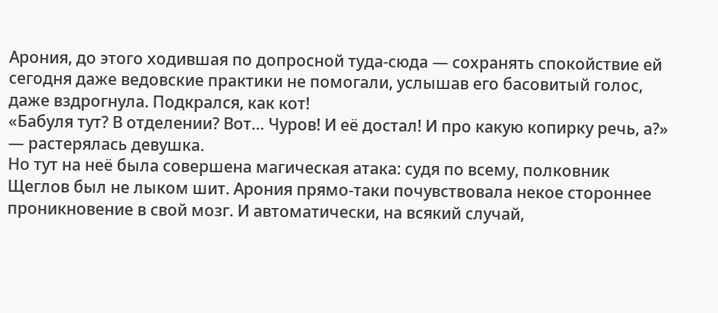Арония, до этого ходившая по допросной туда-сюда — сохранять спокойствие ей сегодня даже ведовские практики не помогали, услышав его басовитый голос, даже вздрогнула. Подкрался, как кот!
«Бабуля тут? В отделении? Вот… Чуров! И её достал! И про какую копирку речь, а?» — растерялась девушка.
Но тут на неё была совершена магическая атака: судя по всему, полковник Щеглов был не лыком шит. Арония прямо-таки почувствовала некое стороннее проникновение в свой мозг. И автоматически, на всякий случай,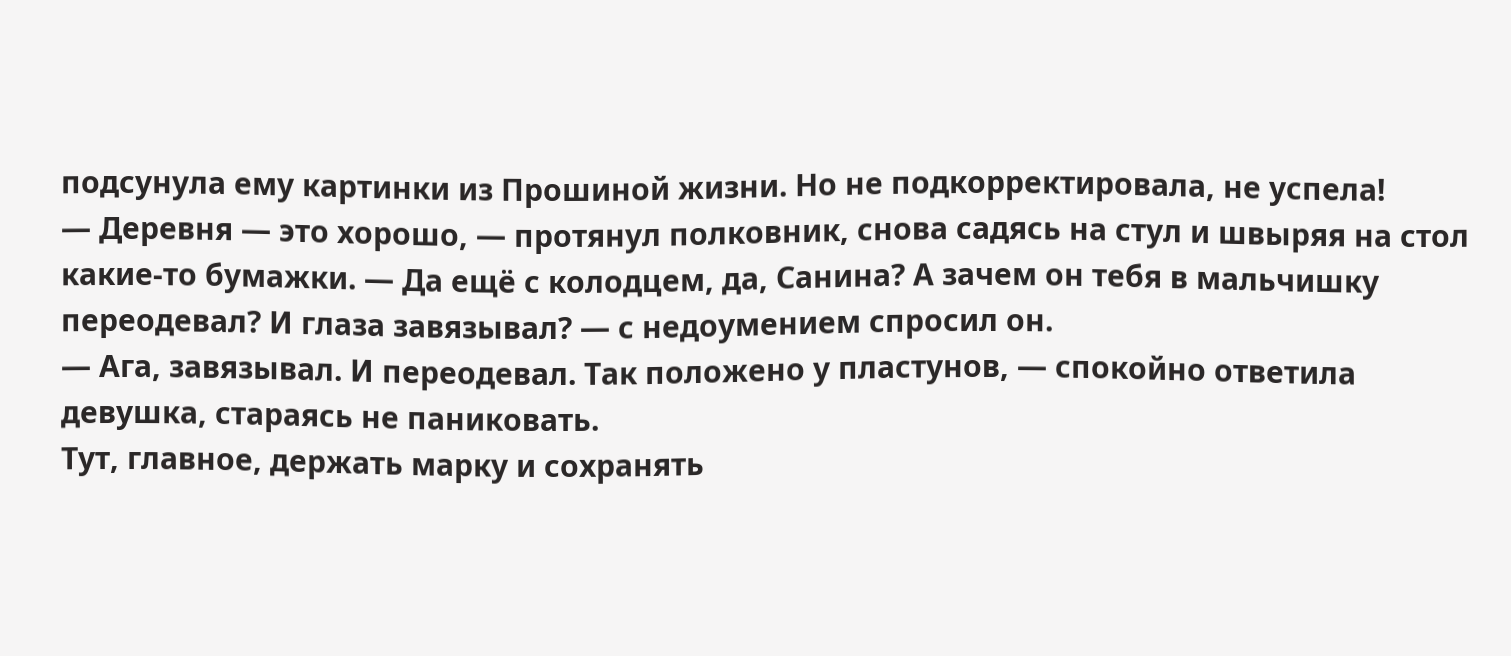подсунула ему картинки из Прошиной жизни. Но не подкорректировала, не успела!
— Деревня — это хорошо, — протянул полковник, снова садясь на стул и швыряя на стол какие-то бумажки. — Да ещё с колодцем, да, Санина? А зачем он тебя в мальчишку переодевал? И глаза завязывал? — с недоумением спросил он.
— Ага, завязывал. И переодевал. Так положено у пластунов, — спокойно ответила девушка, стараясь не паниковать.
Тут, главное, держать марку и сохранять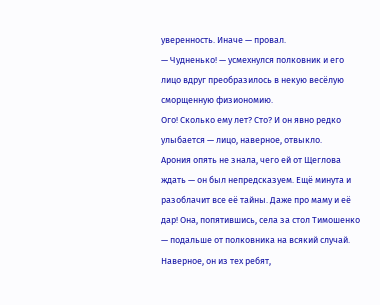уверенность. Иначе — провал.
— Чудненько! — усмехнулся полковник и его лицо вдруг преобразилось в некую весёлую сморщенную физиономию.
Ого! Сколько ему лет? Сто? И он явно редко улыбается — лицо, наверное, отвыкло.
Арония опять не знала, чего ей от Щеглова ждать — он был непредсказуем. Ещё минута и разоблачит все её тайны. Даже про маму и её дар! Она, попятившись, села за стол Тимошенко — подальше от полковника на всякий случай. Наверное, он из тех ребят,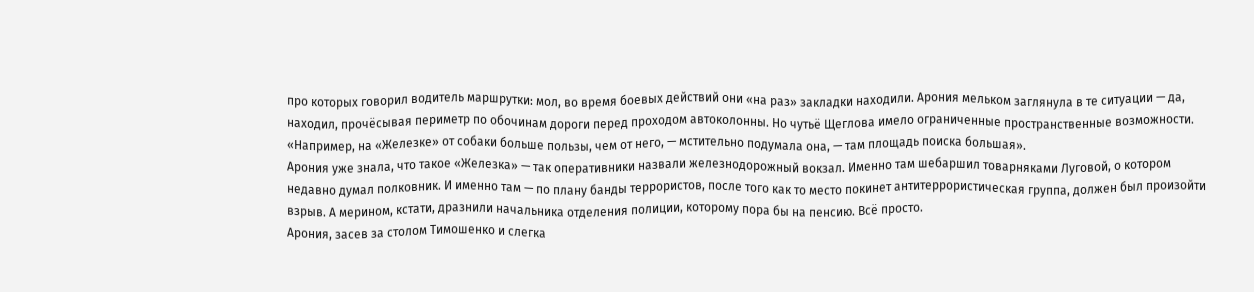про которых говорил водитель маршрутки: мол, во время боевых действий они «на раз» закладки находили. Арония мельком заглянула в те ситуации — да, находил, прочёсывая периметр по обочинам дороги перед проходом автоколонны. Но чутьё Щеглова имело ограниченные пространственные возможности.
«Например, на «Железке» от собаки больше пользы, чем от него, — мстительно подумала она, — там площадь поиска большая».
Арония уже знала, что такое «Железка» — так оперативники назвали железнодорожный вокзал. Именно там шебаршил товарняками Луговой, о котором недавно думал полковник. И именно там — по плану банды террористов, после того как то место покинет антитеррористическая группа, должен был произойти взрыв. А мерином, кстати, дразнили начальника отделения полиции, которому пора бы на пенсию. Всё просто.
Арония, засев за столом Тимошенко и слегка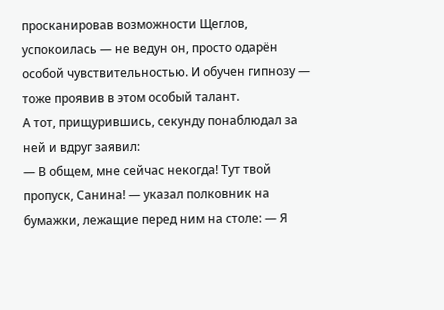просканировав возможности Щеглов, успокоилась — не ведун он, просто одарён особой чувствительностью. И обучен гипнозу — тоже проявив в этом особый талант.
А тот, прищурившись, секунду понаблюдал за ней и вдруг заявил:
— В общем, мне сейчас некогда! Тут твой пропуск, Санина! — указал полковник на бумажки, лежащие перед ним на столе: — Я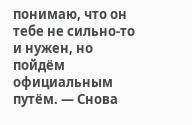понимаю, что он тебе не сильно-то и нужен, но пойдём официальным путём. — Снова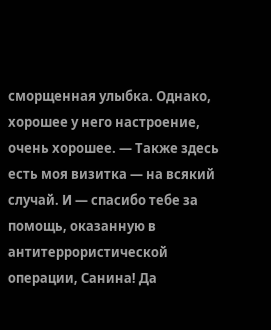сморщенная улыбка. Однако, хорошее у него настроение, очень хорошее. — Также здесь есть моя визитка — на всякий случай. И — спасибо тебе за помощь, оказанную в антитеррористической операции, Санина! Да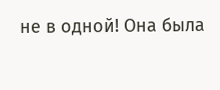не в одной! Она была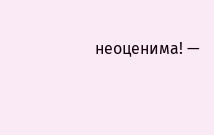неоценима! —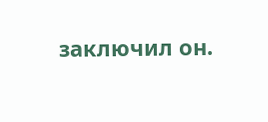заключил он.